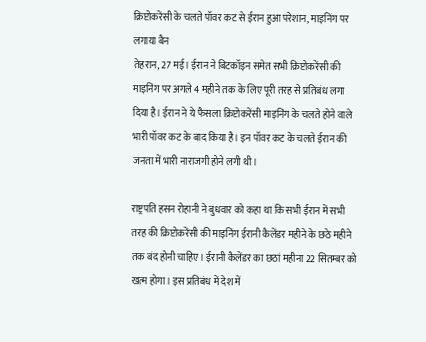क्रिप्टोकरेंसी के चलते पॉवर कट से ईरान हुआ परेशान, माइनिंग पर लगाया बैन
तेहरान, 27 मई। ईरान ने बिटकॉइन समेत सभी क्रिप्टोकरेंसी की माइनिंग पर अगले 4 महीने तक के लिए पूरी तरह से प्रतिबंध लगा दिया है। ईरान ने ये फैसला क्रिप्टोकरेंसी माइनिंग के चलते होने वाले भारी पॉवर कट के बाद किया है। इन पॉवर कट के चलते ईरान की जनता में भारी नाराजगी होने लगी थी।

राष्ट्रपति हसन रोहानी ने बुधवार को कहा था कि सभी ईरान में सभी तरह की क्रिप्टोकरेंसी की माइनिंग ईरानी कैलेंडर महीने के छठे महीने तक बंद होनी चाहिए। ईरानी कैलेंडर का छठां महीना 22 सितम्बर को खत्म होगा। इस प्रतिबंध में देश में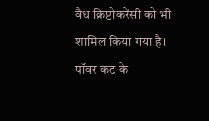वैध क्रिप्टोकरेंसी को भी शामिल किया गया है।
पॉवर कट के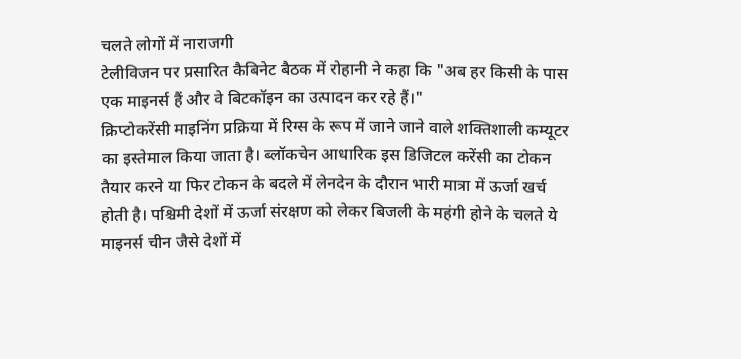चलते लोगों में नाराजगी
टेलीविजन पर प्रसारित कैबिनेट बैठक में रोहानी ने कहा कि "अब हर किसी के पास एक माइनर्स हैं और वे बिटकॉइन का उत्पादन कर रहे हैं।"
क्रिप्टोकरेंसी माइनिंग प्रक्रिया में रिग्स के रूप में जाने जाने वाले शक्तिशाली कम्यूटर का इस्तेमाल किया जाता है। ब्लॉकचेन आधारिक इस डिजिटल करेंसी का टोकन तैयार करने या फिर टोकन के बदले में लेनदेन के दौरान भारी मात्रा में ऊर्जा खर्च होती है। पश्चिमी देशों में ऊर्जा संरक्षण को लेकर बिजली के महंगी होने के चलते ये माइनर्स चीन जैसे देशों में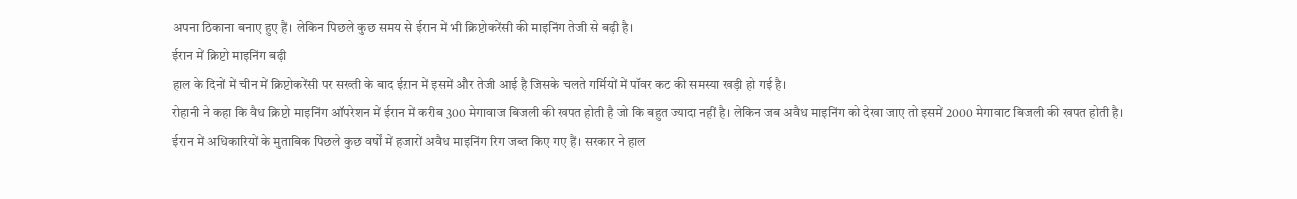अपना ठिकाना बनाए हुए हैं। लेकिन पिछले कुछ समय से ईरान में भी क्रिप्टोकरेंसी की माइनिंग तेजी से बढ़ी है।
ईरान में क्रिप्टो माइनिंग बढ़ी
हाल के दिनों में चीन में क्रिप्टोकरेंसी पर सख्ती के बाद ईऱान में इसमें और तेजी आई है जिसके चलते गर्मियों में पॉवर कट की समस्या खड़ी हो गई है।
रोहानी ने कहा कि वैध क्रिप्टो माइनिंग ऑपरेशन में ईरान में करीब 300 मेगावाज बिजली की खपत होती है जो कि बहुत ज्यादा नहीं है। लेकिन जब अवैध माइनिंग को देखा जाए तो इसमें 2000 मेगावाट बिजली की खपत होती है।
ईरान में अधिकारियों के मुताबिक पिछले कुछ वर्षों में हजारों अवैध माइनिंग रिग जब्त किए गए हैं। सरकार ने हाल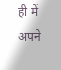ही में अपने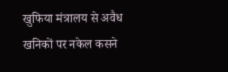खुफिया मंत्रालय से अवैध खनिकों पर नकेल कसने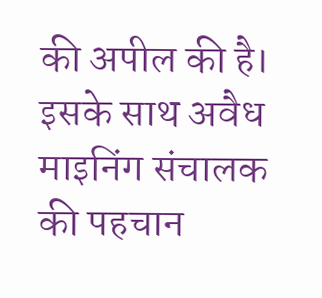की अपील की है। इसके साथ अवैध माइनिंग संचालक की पहचान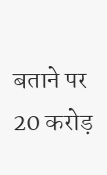बताने पर 20 करोड़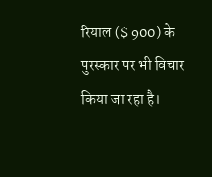रियाल ($ 900) के पुरस्कार पर भी विचार किया जा रहा है।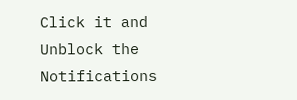Click it and Unblock the Notifications